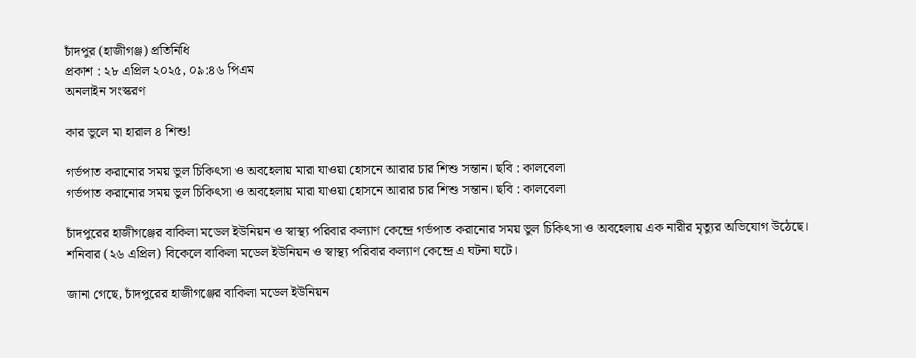চাঁদপুর (হাজীগঞ্জ) প্রতিনিধি
প্রকাশ : ২৮ এপ্রিল ২০২৫, ০৯:৪৬ পিএম
অনলাইন সংস্করণ

কার ভুলে মা হারাল ৪ শিশু!

গর্ভপাত করানোর সময় ভুল চিকিৎসা ও অবহেলায় মারা যাওয়া হোসনে আরার চার শিশু সন্তান। ছবি : কালবেলা
গর্ভপাত করানোর সময় ভুল চিকিৎসা ও অবহেলায় মারা যাওয়া হোসনে আরার চার শিশু সন্তান। ছবি : কালবেলা

চাঁদপুরের হাজীগঞ্জের বাকিলা মডেল ইউনিয়ন ও স্বাস্থ্য পরিবার কল্যাণ কেন্দ্রে গর্ভপাত করানোর সময় ভুল চিকিৎসা ও অবহেলায় এক নারীর মৃত্যুর অভিযোগ উঠেছে। শনিবার (২৬ এপ্রিল) বিকেলে বাকিলা মডেল ইউনিয়ন ও স্বাস্থ্য পরিবার কল্যাণ কেন্দ্রে এ ঘটনা ঘটে।

জানা গেছে, চাঁদপুরের হাজীগঞ্জের বাকিলা মডেল ইউনিয়ন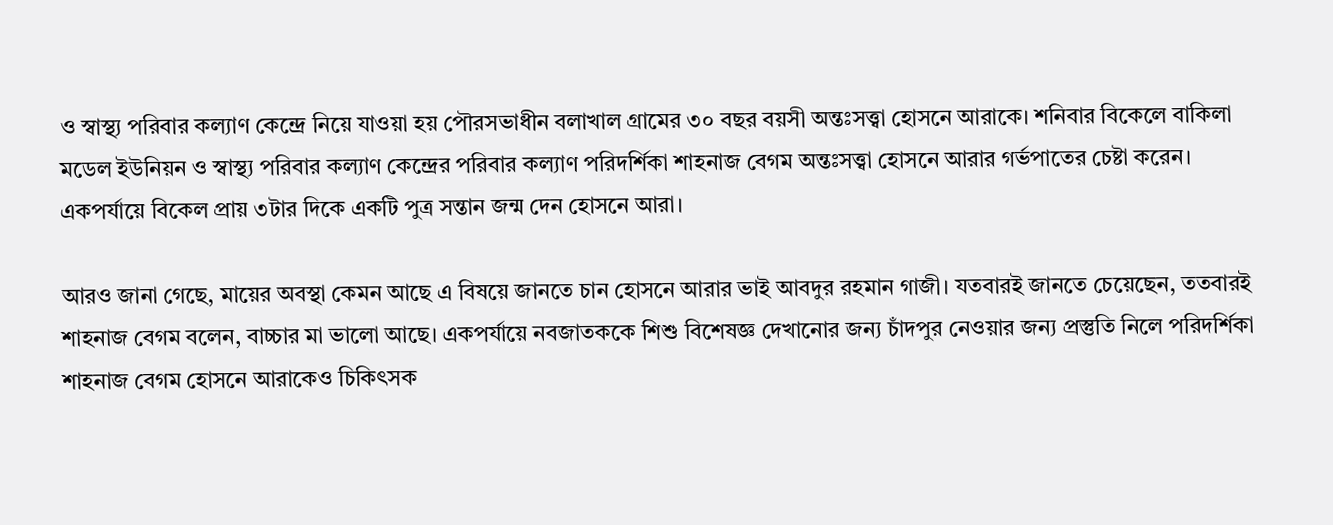ও স্বাস্থ্য পরিবার কল্যাণ কেন্দ্রে নিয়ে যাওয়া হয় পৌরসভাধীন বলাখাল গ্রামের ৩০ বছর বয়সী অন্তঃসত্ত্বা হোসনে আরাকে। শনিবার বিকেলে বাকিলা মডেল ইউনিয়ন ও স্বাস্থ্য পরিবার কল্যাণ কেন্দ্রের পরিবার কল্যাণ পরিদর্শিকা শাহনাজ বেগম অন্তঃসত্ত্বা হোসনে আরার গর্ভপাতের চেষ্টা করেন। একপর্যায়ে বিকেল প্রায় ৩টার দিকে একটি পুত্র সন্তান জন্ম দেন হোসনে আরা।

আরও জানা গেছে, মায়ের অবস্থা কেমন আছে এ বিষয়ে জানতে চান হোসনে আরার ভাই আবদুর রহমান গাজী। যতবারই জানতে চেয়েছেন, ততবারই শাহনাজ বেগম বলেন, বাচ্চার মা ভালো আছে। একপর্যায়ে নবজাতককে শিশু বিশেষজ্ঞ দেখানোর জন্য চাঁদপুর নেওয়ার জন্য প্রস্তুতি নিলে পরিদর্শিকা শাহনাজ বেগম হোসনে আরাকেও চিকিৎসক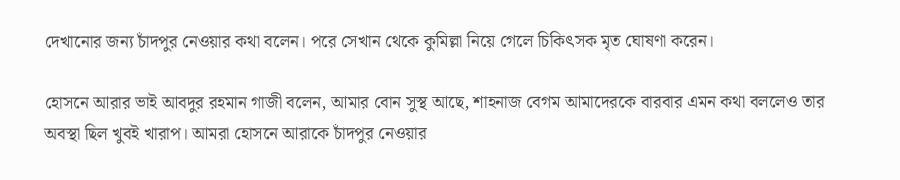দেখানোর জন্য চাঁদপুর নেওয়ার কথা বলেন। পরে সেখান থেকে কুমিল্লা নিয়ে গেলে চিকিৎসক মৃত ঘোষণা করেন।

হোসনে আরার ভাই আবদুর রহমান গাজী বলেন, আমার বোন সুস্থ আছে, শাহনাজ বেগম আমাদেরকে বারবার এমন কথা বললেও তার অবস্থা ছিল খুবই খারাপ। আমরা হোসনে আরাকে চাঁদপুর নেওয়ার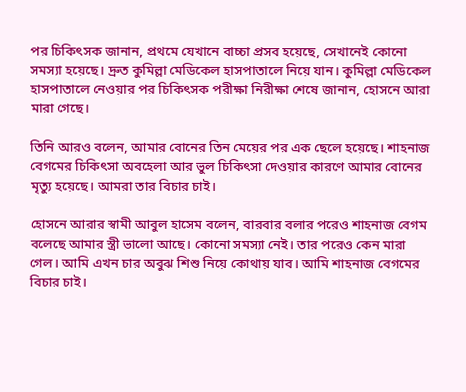পর চিকিৎসক জানান, প্রথমে যেখানে বাচ্চা প্রসব হয়েছে, সেখানেই কোনো সমস্যা হয়েছে। দ্রুত কুমিল্লা মেডিকেল হাসপাতালে নিয়ে যান। কুমিল্লা মেডিকেল হাসপাতালে নেওয়ার পর চিকিৎসক পরীক্ষা নিরীক্ষা শেষে জানান, হোসনে আরা মারা গেছে।

তিনি আরও বলেন, আমার বোনের তিন মেয়ের পর এক ছেলে হয়েছে। শাহনাজ বেগমের চিকিৎসা অবহেলা আর ভুল চিকিৎসা দেওয়ার কারণে আমার বোনের মৃত্যু হয়েছে। আমরা তার বিচার চাই।

হোসনে আরার স্বামী আবুল হাসেম বলেন, বারবার বলার পরেও শাহনাজ বেগম বলেছে আমার স্ত্রী ভালো আছে। কোনো সমস্যা নেই। তার পরেও কেন মারা গেল। আমি এখন চার অবুঝ শিশু নিয়ে কোথায় যাব। আমি শাহনাজ বেগমের বিচার চাই।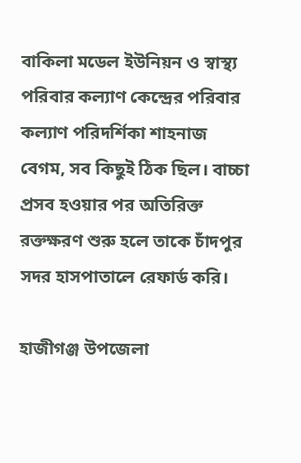বাকিলা মডেল ইউনিয়ন ও স্বাস্থ্য পরিবার কল্যাণ কেন্দ্রের পরিবার কল্যাণ পরিদর্শিকা শাহনাজ বেগম, সব কিছুই ঠিক ছিল। বাচ্চা প্রসব হওয়ার পর অতিরিক্ত রক্তক্ষরণ শুরু হলে তাকে চাঁদপুর সদর হাসপাতালে রেফার্ড করি।

হাজীগঞ্জ উপজেলা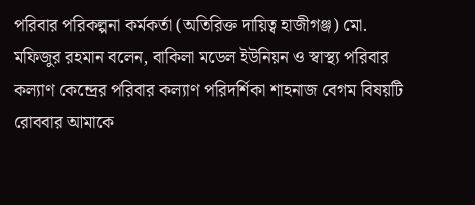পরিবার পরিকল্পনা কর্মকর্তা (অতিরিক্ত দায়িত্ব হাজীগঞ্জ) মো. মফিজুর রহমান বলেন, বাকিলা মডেল ইউনিয়ন ও স্বাস্থ্য পরিবার কল্যাণ কেন্দ্রের পরিবার কল্যাণ পরিদর্শিকা শাহনাজ বেগম বিষয়টি রোববার আমাকে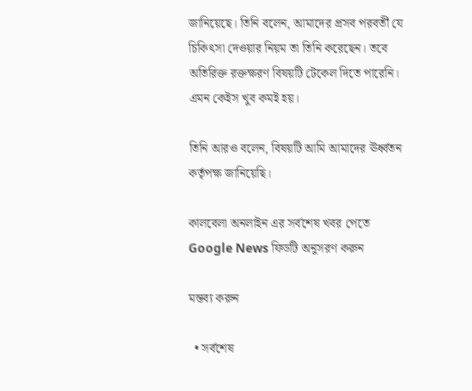জানিয়েছে। তিনি বলেন, আমাদের প্রসব পরবর্তী যে চিকিৎসা দেওয়ার নিয়ম তা তিনি করেছেন। তবে অতিরিক্ত রক্তক্ষরণ বিষয়টি টেকেল দিতে পারেনি। এমন কেইস খুব কমই হয়।

তিনি আরও বলেন, বিষয়টি আমি আমাদের ঊর্ধ্বতন কর্তৃপক্ষ জানিয়েছি।

কালবেলা অনলাইন এর সর্বশেষ খবর পেতে Google News ফিডটি অনুসরণ করুন

মন্তব্য করুন

  • সর্বশেষ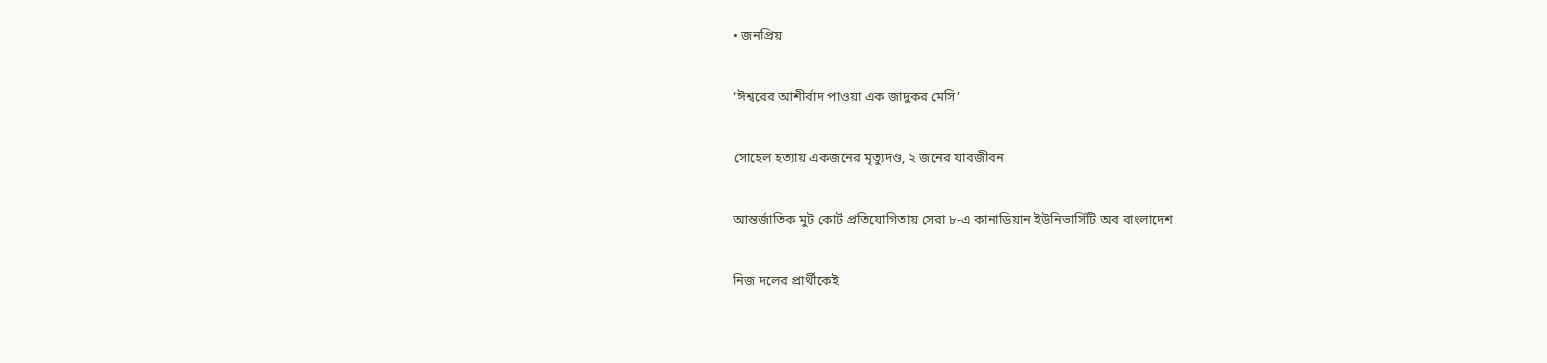• জনপ্রিয়

‘ঈশ্বরের আশীর্বাদ পাওয়া এক জাদুকর মেসি’

সোহেল হত্যায় একজনের মৃত্যুদণ্ড, ২ জনের যাবজীবন

আন্তর্জাতিক মুট কোর্ট প্রতিযোগিতায় সেরা ৮-এ কানাডিয়ান ইউনিভার্সিটি অব বাংলাদেশ

নিজ দলের প্রার্থীকেই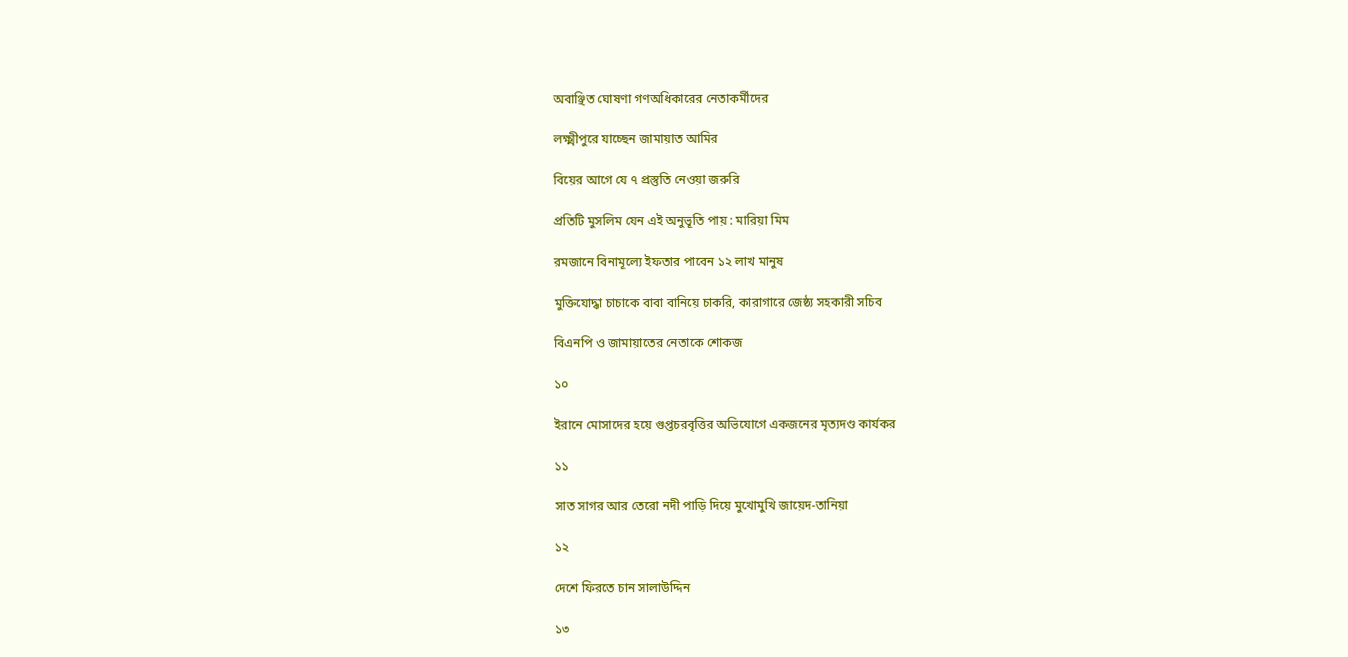অবাঞ্ছিত ঘোষণা গণঅধিকারের নেতাকর্মীদের

লক্ষ্মীপুরে যাচ্ছেন জামায়াত আমির

বিয়ের আগে যে ৭ প্রস্তুতি নেওয়া জরুরি

প্রতিটি মুসলিম যেন এই অনুভূতি পায় : মারিয়া মিম

রমজানে বিনামূল্যে ইফতার পাবেন ১২ লাখ মানুষ

মুক্তিযোদ্ধা চাচাকে বাবা বানিয়ে চাকরি, কারাগারে জেষ্ঠ্য সহকারী সচিব

বিএনপি ও জামায়াতের নেতাকে শোকজ

১০

ইরানে মোসাদের হয়ে গুপ্তচরবৃত্তির অভিযোগে একজনের মৃত্যদণ্ড কার্যকর

১১

সাত সাগর আর তেরো নদী পাড়ি দিয়ে মুখোমুখি জায়েদ-তানিয়া

১২

দেশে ফিরতে চান সালাউদ্দিন

১৩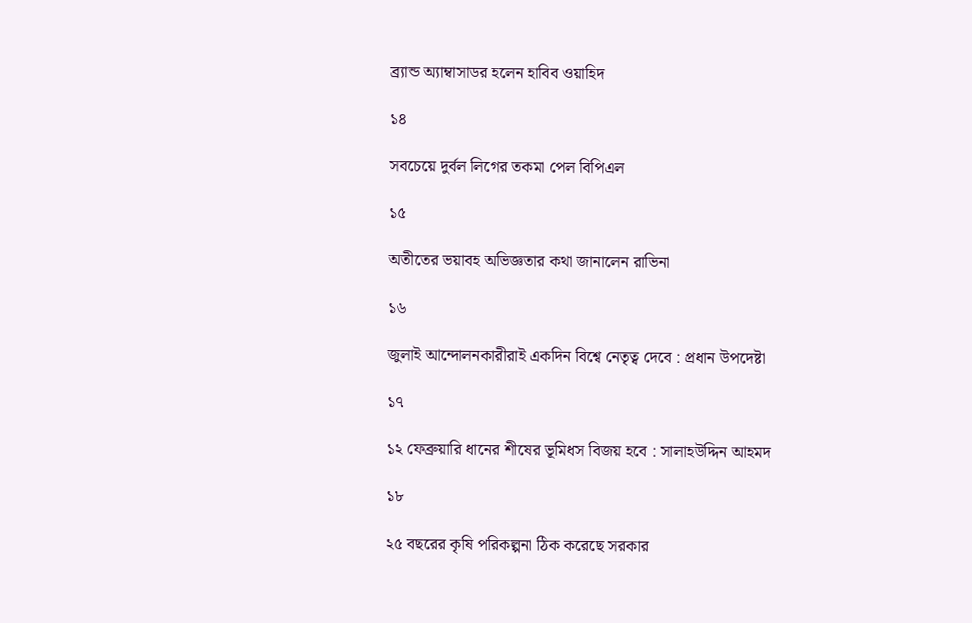ব্র্যান্ড অ্যাম্বাসাডর হলেন হাবিব ওয়াহিদ

১৪

সবচেয়ে দুর্বল লিগের তকমা পেল বিপিএল

১৫

অতীতের ভয়াবহ অভিজ্ঞতার কথা জানালেন রাভিনা

১৬

জুলাই আন্দোলনকারীরাই একদিন বিশ্বে নেতৃত্ব দেবে : প্রধান উপদেষ্টা

১৭

১২ ফেব্রুয়ারি ধানের শীষের ভূমিধস বিজয় হবে : সালাহউদ্দিন আহমদ

১৮

২৫ বছরের কৃষি পরিকল্পনা ঠিক করেছে সরকার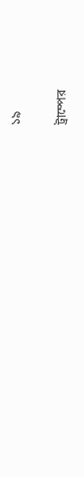১৯

ট্রাম্পের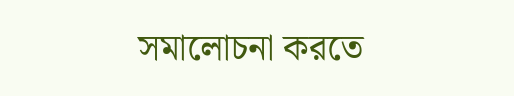সমালোচনা করতে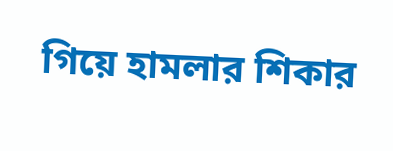গিয়ে হামলার শিকার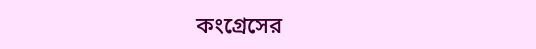কংগ্রেসের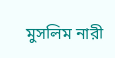মুসলিম নারী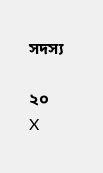সদস্য

২০
X